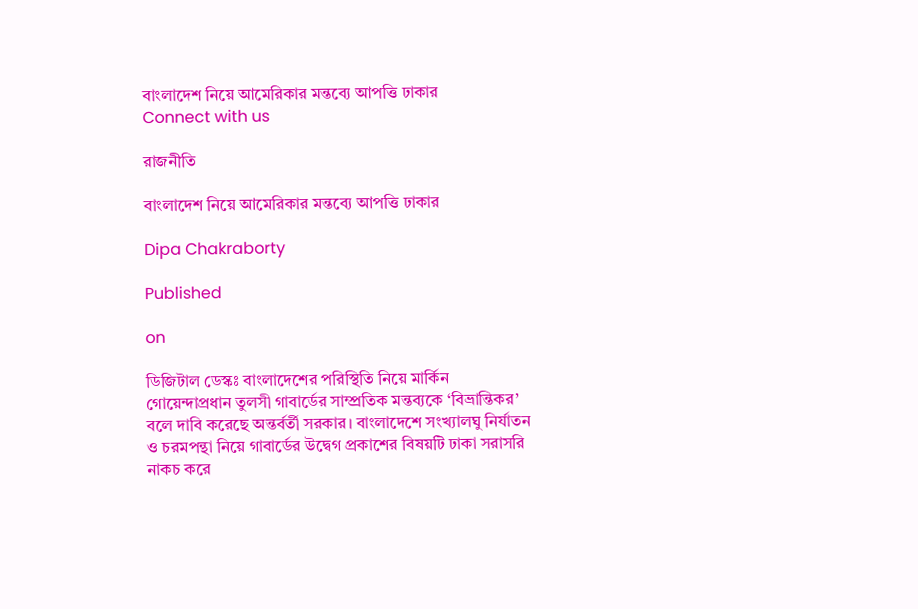বাংলাদেশ নিয়ে আমেরিকার মন্তব্যে আপত্তি ঢাকার
Connect with us

রাজনীতি

বাংলাদেশ নিয়ে আমেরিকার মন্তব্যে আপত্তি ঢাকার

Dipa Chakraborty

Published

on

ডিজিটাল ডেস্কঃ বাংলাদেশের পরিস্থিতি নিয়ে মার্কিন গোয়েন্দাপ্রধান তুলসী গাবার্ডের সাম্প্রতিক মন্তব্যকে ‘বিভ্রান্তিকর’ বলে দাবি করেছে অন্তর্বর্তী সরকার। বাংলাদেশে সংখ্যালঘু নির্যাতন ও চরমপন্থা নিয়ে গাবার্ডের উদ্বেগ প্রকাশের বিষয়টি ঢাকা সরাসরি নাকচ করে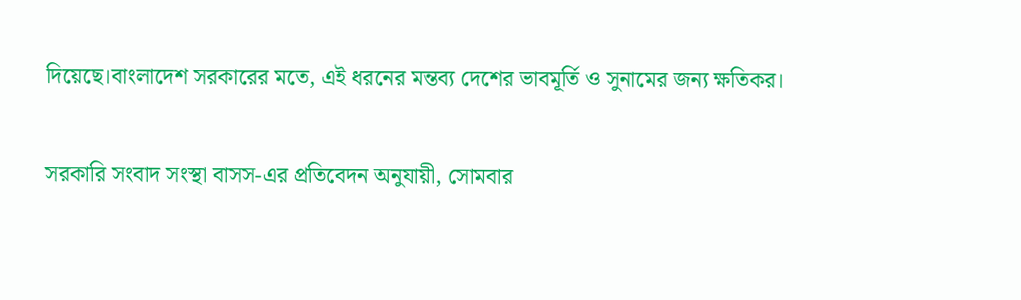দিয়েছে।বাংলাদেশ সরকারের মতে, এই ধরনের মন্তব্য দেশের ভাবমূর্তি ও সুনামের জন্য ক্ষতিকর।

সরকারি সংবাদ সংস্থা বাসস-এর প্রতিবেদন অনুযায়ী, সোমবার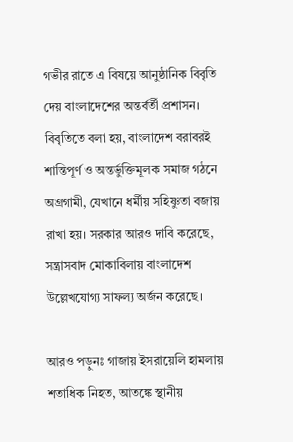গভীর রাতে এ বিষয়ে আনুষ্ঠানিক বিবৃতি দেয় বাংলাদেশের অন্তর্বর্তী প্রশাসন। বিবৃতিতে বলা হয়, বাংলাদেশ বরাবরই শান্তিপূর্ণ ও অন্তর্ভুক্তিমূলক সমাজ গঠনে অগ্রগামী, যেখানে ধর্মীয় সহিষ্ণুতা বজায় রাখা হয়। সরকার আরও দাবি করেছে, সন্ত্রাসবাদ মোকাবিলায় বাংলাদেশ উল্লেখযোগ্য সাফল্য অর্জন করেছে।

আরও পড়ুনঃ গাজায় ইসরায়েলি হামলায় শতাধিক নিহত, আতঙ্কে স্থানীয়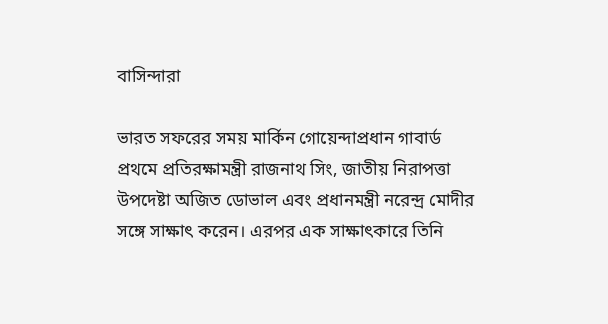বাসিন্দারা

ভারত সফরের সময় মার্কিন গোয়েন্দাপ্রধান গাবার্ড প্রথমে প্রতিরক্ষামন্ত্রী রাজনাথ সিং, জাতীয় নিরাপত্তা উপদেষ্টা অজিত ডোভাল এবং প্রধানমন্ত্রী নরেন্দ্র মোদীর সঙ্গে সাক্ষাৎ করেন। এরপর এক সাক্ষাৎকারে তিনি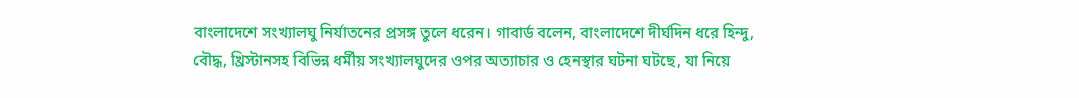বাংলাদেশে সংখ্যালঘু নির্যাতনের প্রসঙ্গ তুলে ধরেন। গাবার্ড বলেন, বাংলাদেশে দীর্ঘদিন ধরে হিন্দু, বৌদ্ধ, খ্রিস্টানসহ বিভিন্ন ধর্মীয় সংখ্যালঘুদের ওপর অত্যাচার ও হেনস্থার ঘটনা ঘটছে, যা নিয়ে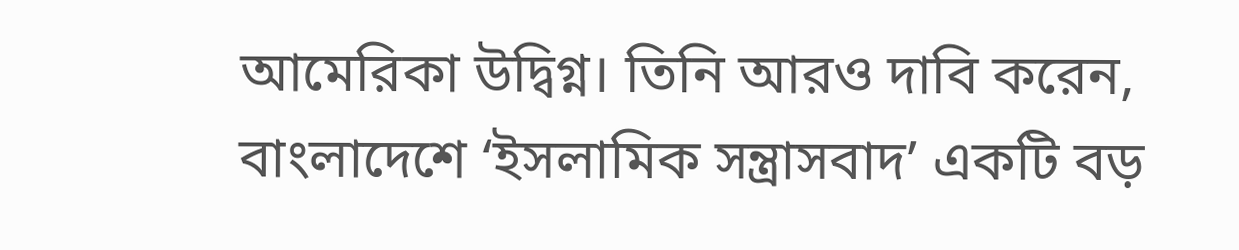আমেরিকা উদ্বিগ্ন। তিনি আরও দাবি করেন, বাংলাদেশে ‘ইসলামিক সন্ত্রাসবাদ’ একটি বড়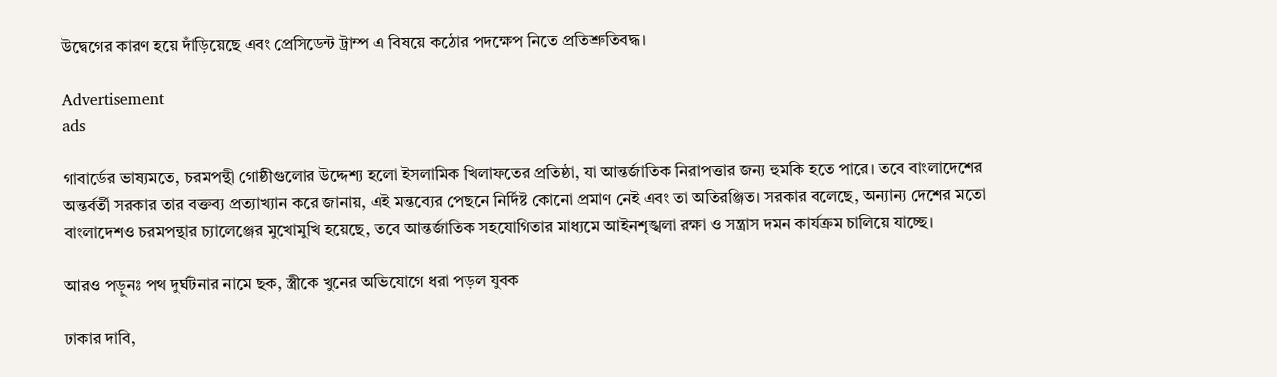উদ্বেগের কারণ হয়ে দাঁড়িয়েছে এবং প্রেসিডেন্ট ট্রাম্প এ বিষয়ে কঠোর পদক্ষেপ নিতে প্রতিশ্রুতিবদ্ধ।

Advertisement
ads

গাবার্ডের ভাষ্যমতে, চরমপন্থী গোষ্ঠীগুলোর উদ্দেশ্য হলো ইসলামিক খিলাফতের প্রতিষ্ঠা, যা আন্তর্জাতিক নিরাপত্তার জন্য হুমকি হতে পারে। তবে বাংলাদেশের অন্তর্বর্তী সরকার তার বক্তব্য প্রত্যাখ্যান করে জানায়, এই মন্তব্যের পেছনে নির্দিষ্ট কোনো প্রমাণ নেই এবং তা অতিরঞ্জিত। সরকার বলেছে, অন্যান্য দেশের মতো বাংলাদেশও চরমপন্থার চ্যালেঞ্জের মুখোমুখি হয়েছে, তবে আন্তর্জাতিক সহযোগিতার মাধ্যমে আইনশৃঙ্খলা রক্ষা ও সন্ত্রাস দমন কার্যক্রম চালিয়ে যাচ্ছে।

আরও পড়ুনঃ পথ দুর্ঘটনার নামে ছক, স্ত্রীকে খুনের অভিযোগে ধরা পড়ল যুবক

ঢাকার দাবি,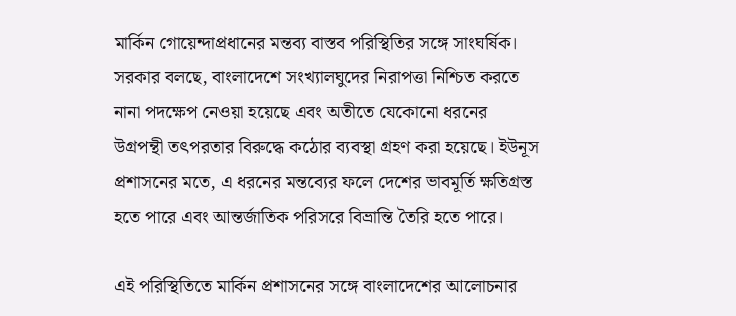মার্কিন গোয়েন্দাপ্রধানের মন্তব্য বাস্তব পরিস্থিতির সঙ্গে সাংঘর্ষিক। সরকার বলছে, বাংলাদেশে সংখ্যালঘুদের নিরাপত্তা নিশ্চিত করতে নানা পদক্ষেপ নেওয়া হয়েছে এবং অতীতে যেকোনো ধরনের উগ্রপন্থী তৎপরতার বিরুদ্ধে কঠোর ব্যবস্থা গ্রহণ করা হয়েছে। ইউনূস প্রশাসনের মতে, এ ধরনের মন্তব্যের ফলে দেশের ভাবমূর্তি ক্ষতিগ্রস্ত হতে পারে এবং আন্তর্জাতিক পরিসরে বিভ্রান্তি তৈরি হতে পারে।

এই পরিস্থিতিতে মার্কিন প্রশাসনের সঙ্গে বাংলাদেশের আলোচনার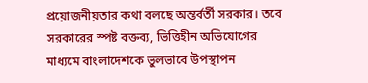প্রয়োজনীয়তার কথা বলছে অন্তর্বর্তী সরকার। তবে সরকারের স্পষ্ট বক্তব্য, ভিত্তিহীন অভিযোগের মাধ্যমে বাংলাদেশকে ভুলভাবে উপস্থাপন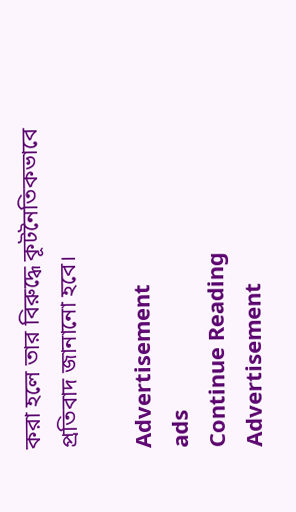করা হলে তার বিরুদ্ধে কূটনৈতিকভাবে প্রতিবাদ জানানো হবে।

Advertisement
ads
Continue Reading
Advertisement